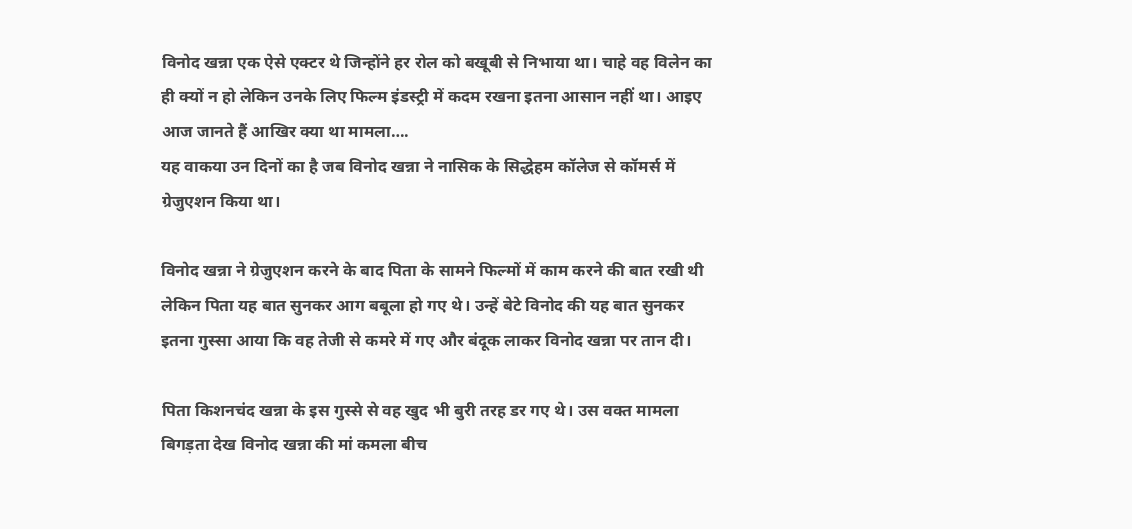विनोद खन्ना एक ऐसे एक्टर थे जिन्होंने हर रोल को बखूबी से निभाया था। चाहे वह विलेन का ही क्यों न हो लेकिन उनके लिए फिल्म इंडस्ट्री में कदम रखना इतना आसान नहीं था। आइए आज जानते हैं आखिर क्या था मामला….
यह वाकया उन दिनों का है जब विनोद खन्ना ने नासिक के सिद्धेहम कॉलेज से कॉमर्स में ग्रेजुएशन किया था।

विनोद खन्ना ने ग्रेजुएशन करने के बाद पिता के सामने फिल्मों में काम करने की बात रखी थी लेकिन पिता यह बात सुनकर आग बबूला हो गए थे। उन्हें बेटे विनोद की यह बात सुनकर इतना गुस्सा आया कि वह तेजी से कमरे में गए और बंदूक लाकर विनोद खन्ना पर तान दी।

पिता किशनचंद खन्ना के इस गुस्से से वह खुद भी बुरी तरह डर गए थे। उस वक्त मामला बिगड़ता देख विनोद खन्ना की मां कमला बीच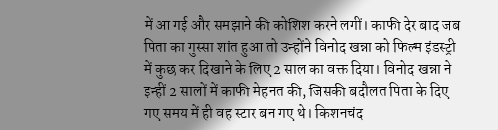में आ गई और समझाने की कोशिश करने लगीं। काफी देर बाद जब पिता का गुस्सा शांत हुआ तो उन्होंने विनोद खन्ना को फिल्म इंडस्ट्री में कुछ कर दिखाने के लिए 2 साल का वक्त दिया। विनोद खन्ना ने इन्हीं 2 सालों में काफी मेहनत की, जिसकी बदौलत पिता के दिए गए समय में ही वह स्टार बन गए थे। किशनचंद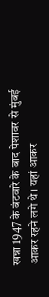खन्ना 1947 के बंटवारे के बाद पेशावर से मुंबई आकर रहने लगे थे। यहां आकर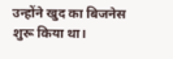उन्होंने खुद का बिजनेस शुरू किया था।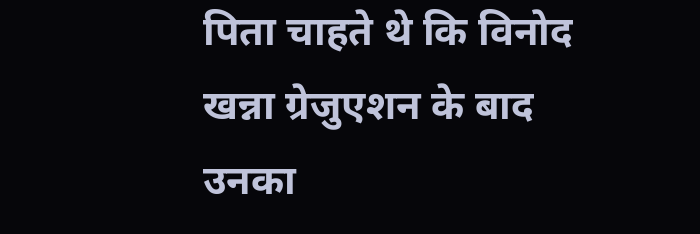पिता चाहते थे कि विनोद खन्ना ग्रेजुएशन के बाद उनका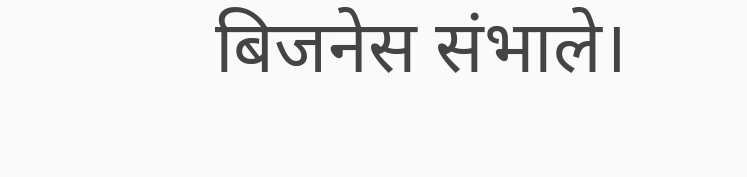बिजनेस संभाले।